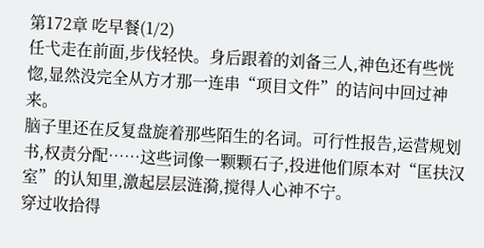第172章 吃早餐(1/2)
任弋走在前面,步伐轻快。身后跟着的刘备三人,神色还有些恍惚,显然没完全从方才那一连串“项目文件”的诘问中回过神来。
脑子里还在反复盘旋着那些陌生的名词。可行性报告,运营规划书,权责分配……这些词像一颗颗石子,投进他们原本对“匡扶汉室”的认知里,激起层层涟漪,搅得人心神不宁。
穿过收拾得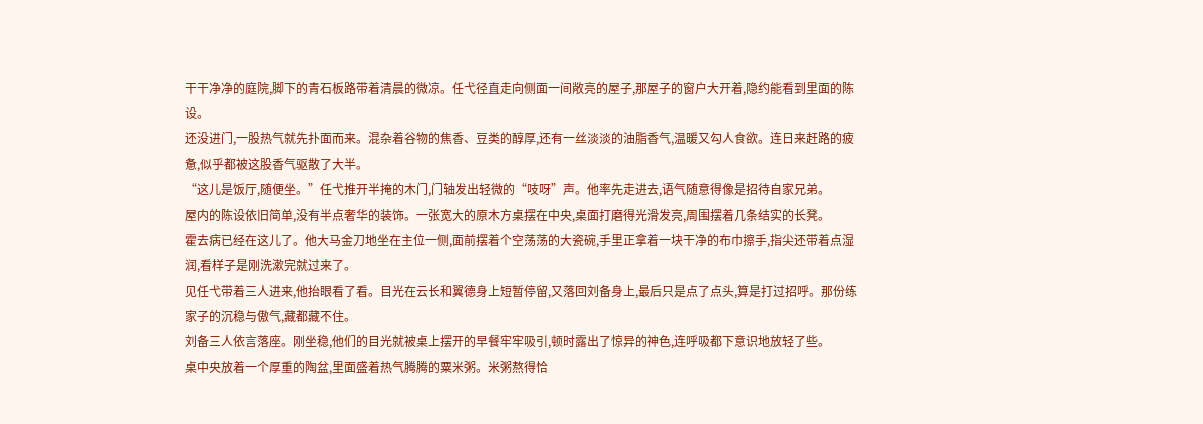干干净净的庭院,脚下的青石板路带着清晨的微凉。任弋径直走向侧面一间敞亮的屋子,那屋子的窗户大开着,隐约能看到里面的陈设。
还没进门,一股热气就先扑面而来。混杂着谷物的焦香、豆类的醇厚,还有一丝淡淡的油脂香气,温暖又勾人食欲。连日来赶路的疲惫,似乎都被这股香气驱散了大半。
“这儿是饭厅,随便坐。”任弋推开半掩的木门,门轴发出轻微的“吱呀”声。他率先走进去,语气随意得像是招待自家兄弟。
屋内的陈设依旧简单,没有半点奢华的装饰。一张宽大的原木方桌摆在中央,桌面打磨得光滑发亮,周围摆着几条结实的长凳。
霍去病已经在这儿了。他大马金刀地坐在主位一侧,面前摆着个空荡荡的大瓷碗,手里正拿着一块干净的布巾擦手,指尖还带着点湿润,看样子是刚洗漱完就过来了。
见任弋带着三人进来,他抬眼看了看。目光在云长和翼德身上短暂停留,又落回刘备身上,最后只是点了点头,算是打过招呼。那份练家子的沉稳与傲气,藏都藏不住。
刘备三人依言落座。刚坐稳,他们的目光就被桌上摆开的早餐牢牢吸引,顿时露出了惊异的神色,连呼吸都下意识地放轻了些。
桌中央放着一个厚重的陶盆,里面盛着热气腾腾的粟米粥。米粥熬得恰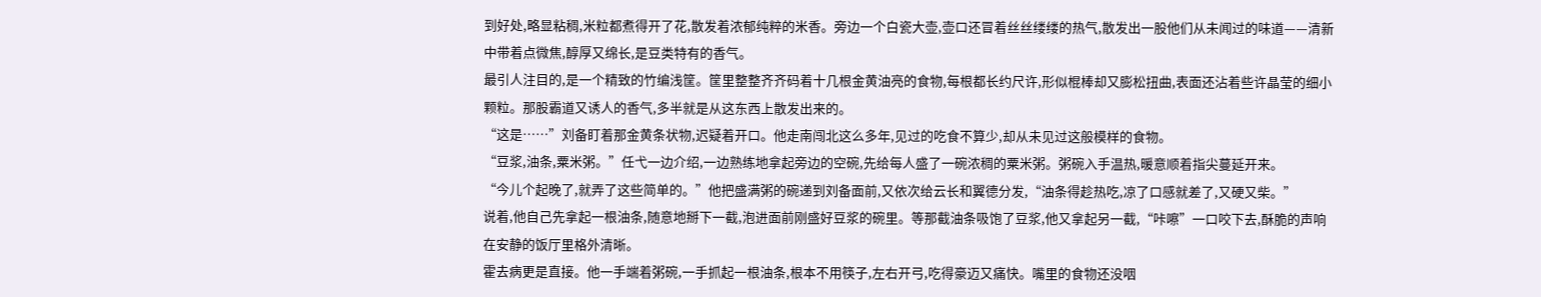到好处,略显粘稠,米粒都煮得开了花,散发着浓郁纯粹的米香。旁边一个白瓷大壶,壶口还冒着丝丝缕缕的热气,散发出一股他们从未闻过的味道——清新中带着点微焦,醇厚又绵长,是豆类特有的香气。
最引人注目的,是一个精致的竹编浅筐。筐里整整齐齐码着十几根金黄油亮的食物,每根都长约尺许,形似棍棒却又膨松扭曲,表面还沾着些许晶莹的细小颗粒。那股霸道又诱人的香气,多半就是从这东西上散发出来的。
“这是……”刘备盯着那金黄条状物,迟疑着开口。他走南闯北这么多年,见过的吃食不算少,却从未见过这般模样的食物。
“豆浆,油条,粟米粥。”任弋一边介绍,一边熟练地拿起旁边的空碗,先给每人盛了一碗浓稠的粟米粥。粥碗入手温热,暖意顺着指尖蔓延开来。
“今儿个起晚了,就弄了这些简单的。”他把盛满粥的碗递到刘备面前,又依次给云长和翼德分发,“油条得趁热吃,凉了口感就差了,又硬又柴。”
说着,他自己先拿起一根油条,随意地掰下一截,泡进面前刚盛好豆浆的碗里。等那截油条吸饱了豆浆,他又拿起另一截,“咔嚓”一口咬下去,酥脆的声响在安静的饭厅里格外清晰。
霍去病更是直接。他一手端着粥碗,一手抓起一根油条,根本不用筷子,左右开弓,吃得豪迈又痛快。嘴里的食物还没咽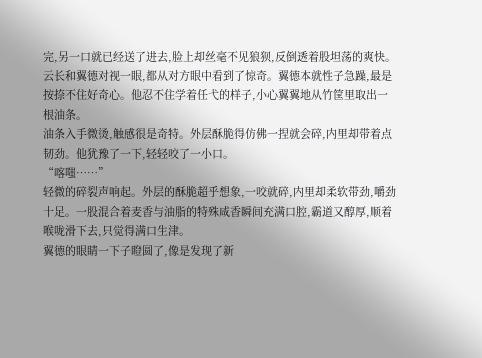完,另一口就已经送了进去,脸上却丝毫不见狼狈,反倒透着股坦荡的爽快。
云长和翼德对视一眼,都从对方眼中看到了惊奇。翼德本就性子急躁,最是按捺不住好奇心。他忍不住学着任弋的样子,小心翼翼地从竹筐里取出一根油条。
油条入手微烫,触感很是奇特。外层酥脆得仿佛一捏就会碎,内里却带着点韧劲。他犹豫了一下,轻轻咬了一小口。
“喀嗤……”
轻微的碎裂声响起。外层的酥脆超乎想象,一咬就碎,内里却柔软带劲,嚼劲十足。一股混合着麦香与油脂的特殊咸香瞬间充满口腔,霸道又醇厚,顺着喉咙滑下去,只觉得满口生津。
翼德的眼睛一下子瞪圆了,像是发现了新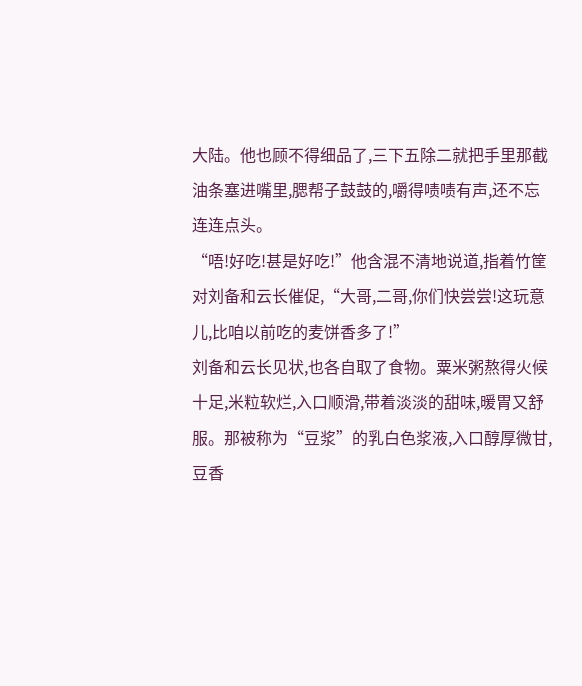大陆。他也顾不得细品了,三下五除二就把手里那截油条塞进嘴里,腮帮子鼓鼓的,嚼得啧啧有声,还不忘连连点头。
“唔!好吃!甚是好吃!”他含混不清地说道,指着竹筐对刘备和云长催促,“大哥,二哥,你们快尝尝!这玩意儿,比咱以前吃的麦饼香多了!”
刘备和云长见状,也各自取了食物。粟米粥熬得火候十足,米粒软烂,入口顺滑,带着淡淡的甜味,暖胃又舒服。那被称为“豆浆”的乳白色浆液,入口醇厚微甘,豆香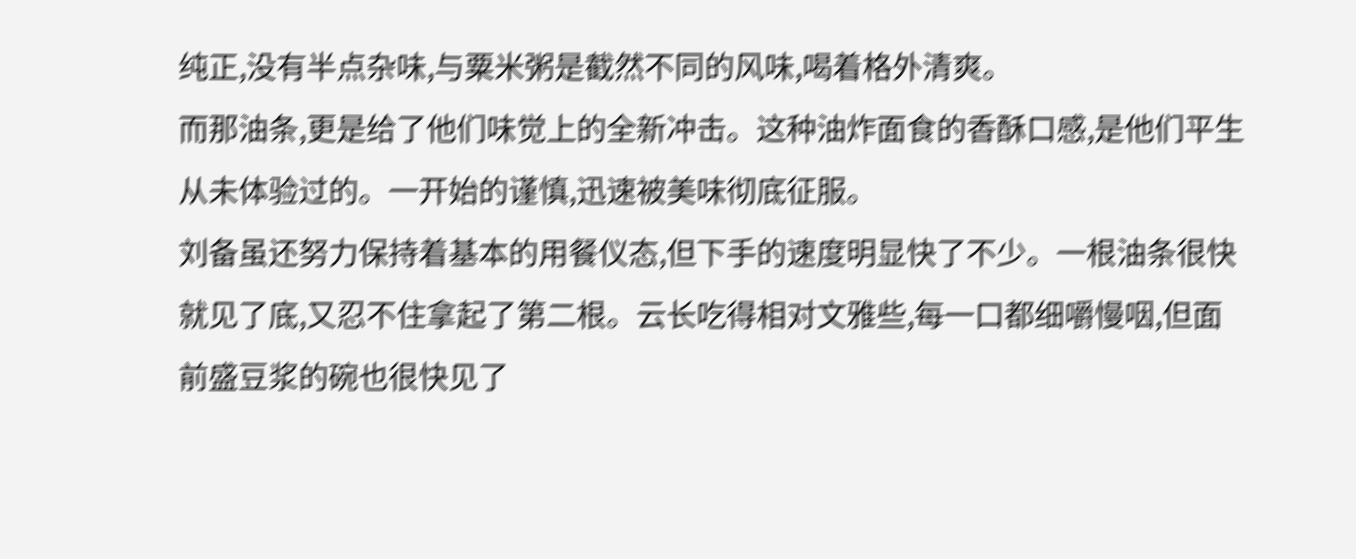纯正,没有半点杂味,与粟米粥是截然不同的风味,喝着格外清爽。
而那油条,更是给了他们味觉上的全新冲击。这种油炸面食的香酥口感,是他们平生从未体验过的。一开始的谨慎,迅速被美味彻底征服。
刘备虽还努力保持着基本的用餐仪态,但下手的速度明显快了不少。一根油条很快就见了底,又忍不住拿起了第二根。云长吃得相对文雅些,每一口都细嚼慢咽,但面前盛豆浆的碗也很快见了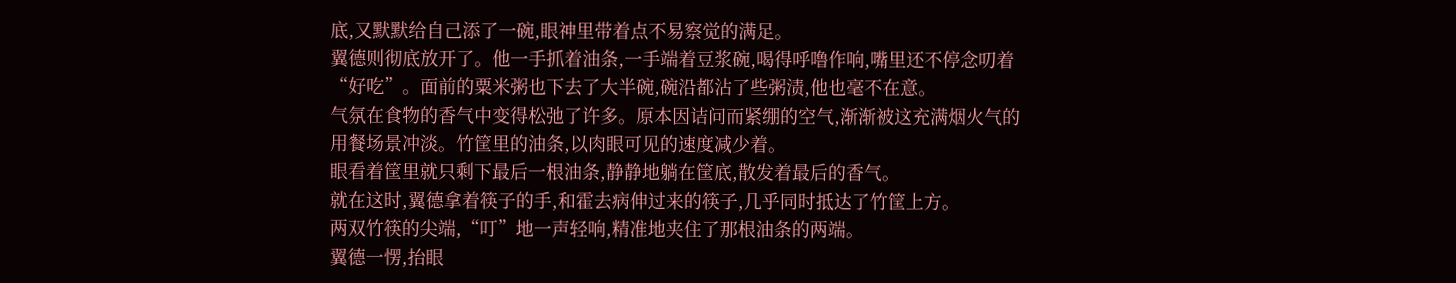底,又默默给自己添了一碗,眼神里带着点不易察觉的满足。
翼德则彻底放开了。他一手抓着油条,一手端着豆浆碗,喝得呼噜作响,嘴里还不停念叨着“好吃”。面前的粟米粥也下去了大半碗,碗沿都沾了些粥渍,他也毫不在意。
气氛在食物的香气中变得松弛了许多。原本因诘问而紧绷的空气,渐渐被这充满烟火气的用餐场景冲淡。竹筐里的油条,以肉眼可见的速度减少着。
眼看着筐里就只剩下最后一根油条,静静地躺在筐底,散发着最后的香气。
就在这时,翼德拿着筷子的手,和霍去病伸过来的筷子,几乎同时抵达了竹筐上方。
两双竹筷的尖端,“叮”地一声轻响,精准地夹住了那根油条的两端。
翼德一愣,抬眼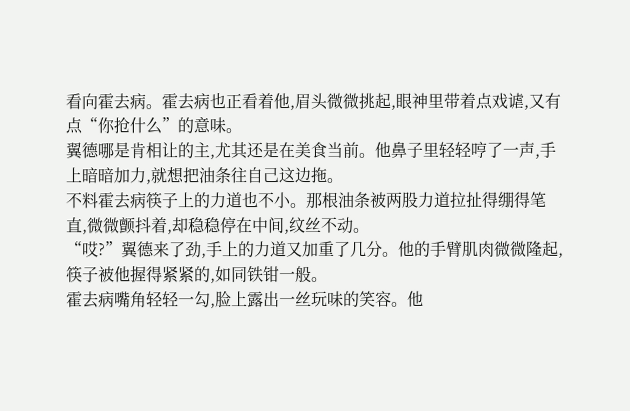看向霍去病。霍去病也正看着他,眉头微微挑起,眼神里带着点戏谑,又有点“你抢什么”的意味。
翼德哪是肯相让的主,尤其还是在美食当前。他鼻子里轻轻哼了一声,手上暗暗加力,就想把油条往自己这边拖。
不料霍去病筷子上的力道也不小。那根油条被两股力道拉扯得绷得笔直,微微颤抖着,却稳稳停在中间,纹丝不动。
“哎?”翼德来了劲,手上的力道又加重了几分。他的手臂肌肉微微隆起,筷子被他握得紧紧的,如同铁钳一般。
霍去病嘴角轻轻一勾,脸上露出一丝玩味的笑容。他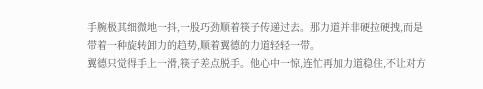手腕极其细微地一抖,一股巧劲顺着筷子传递过去。那力道并非硬拉硬拽,而是带着一种旋转卸力的趋势,顺着翼德的力道轻轻一带。
翼德只觉得手上一滑,筷子差点脱手。他心中一惊,连忙再加力道稳住,不让对方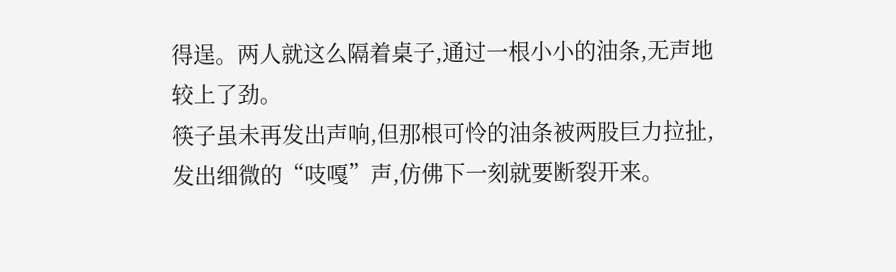得逞。两人就这么隔着桌子,通过一根小小的油条,无声地较上了劲。
筷子虽未再发出声响,但那根可怜的油条被两股巨力拉扯,发出细微的“吱嘎”声,仿佛下一刻就要断裂开来。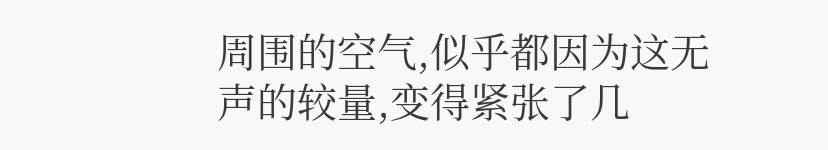周围的空气,似乎都因为这无声的较量,变得紧张了几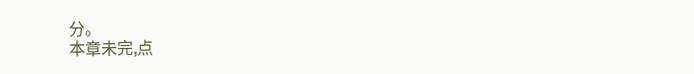分。
本章未完,点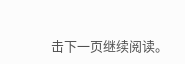击下一页继续阅读。